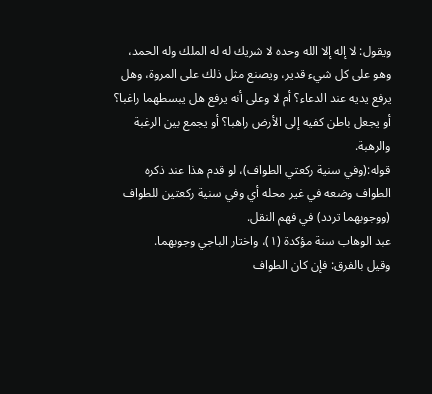ويقول: لا إله إلا الله وحده لا شريك له له الملك وله الحمد، وهو على كل شيء قدير، ويصنع مثل ذلك على المروة، وهل يرفع يديه عند الدعاء؟ أم لا وعلى أنه يرفع هل يبسطهما راغبا؟ أو يجعل باطن كفيه إلى الأرض راهبا؟ أو يجمع بين الرغبة والرهبة.
قوله:(وفي سنية ركعتي الطواف)، لو قدم هذا عند ذكره الطواف وضعه في غير محله أي وفي سنية ركعتين للطواف (ووجوبهما تردد) في فهم النقل.
عبد الوهاب سنة مؤكدة (١)، واختار الباجي وجوبهما.
وقيل بالفرق: فإن كان الطواف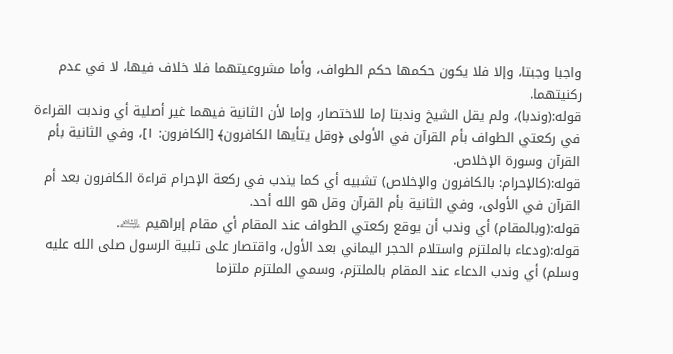واجبا وجبتا، وإلا فلا يكون حكمها حكم الطواف، وأما مشروعيتهما فلا خلاف فيها، لا في عدم ركنيتهما.
قوله:(وندبا)، ولم يقل الشيخ وندبتا إما للاختصار، وإما لأن الثانية فيهما غير أصلية أي وندبت القراءة في ركعتي الطواف بأم القرآن في الأولى ﴿وقل يتأيها الكافرون﴾ [الكافرون: ١]، وفي الثانية بأم القرآن وسورة الإخلاص.
قوله:(كالإحرام: بالكافرون والإخلاص) تشبيه أي كما يندب في ركعة الإحرام قراءة الكافرون بعد أم القرآن في الأولى، وفي الثانية بأم القرآن وقل هو الله أحد.
قوله:(وبالمقام) أي وندب أن يوقع ركعتي الطواف عند المقام أي مقام إبراهيم ﵇.
قوله:(ودعاء بالملتزم واستلام الحجر اليماني بعد الأول، واقتصار على تلبية الرسول صلى الله عليه وسلم) أي وندب الدعاء عند المقام بالملتزم، وسمي الملتزم ملتزما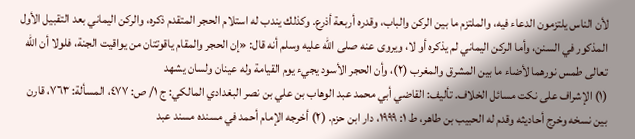لأن الناس يلتزمون الدعاء فيه، والملتزم ما بين الركن والباب، وقدره أربعة أذرع. وكذلك يندب له استلام الحجر المتقدم ذكره، والركن اليماني بعد التقبيل الأول المذكور في السنن، وأما الركن اليماني لم يذكره أو لا، ويروى عنه صلى الله عليه وسلم أنه قال: «إن الحجر والمقام ياقوتتان من يواقيت الجنة، فلولا أن الله تعالى طمس نورهما لأضاء ما بين المشرق والمغرب (٢)، وأن الحجر الأسود يجيء يوم القيامة وله عينان ولسان يشهد
(١) الإشراف على نكت مسائل الخلاف. تأليف: القاضي أبي محمد عبد الوهاب بن علي بن نصر البغدادي المالكي: ج ١/ ص: ٤٧٧، المسألة: ٧٦٣، قارن بين نسخه وخرج أحاديثه وقدم له الحبيب بن طاهر، ط ١: ١٩٩٩، دار ابن حزم. (٢) أخرجه الإمام أحمد في مسنده مسند عبد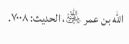الله بن عمر ﵁، الحديث: ٧٠٠٨.